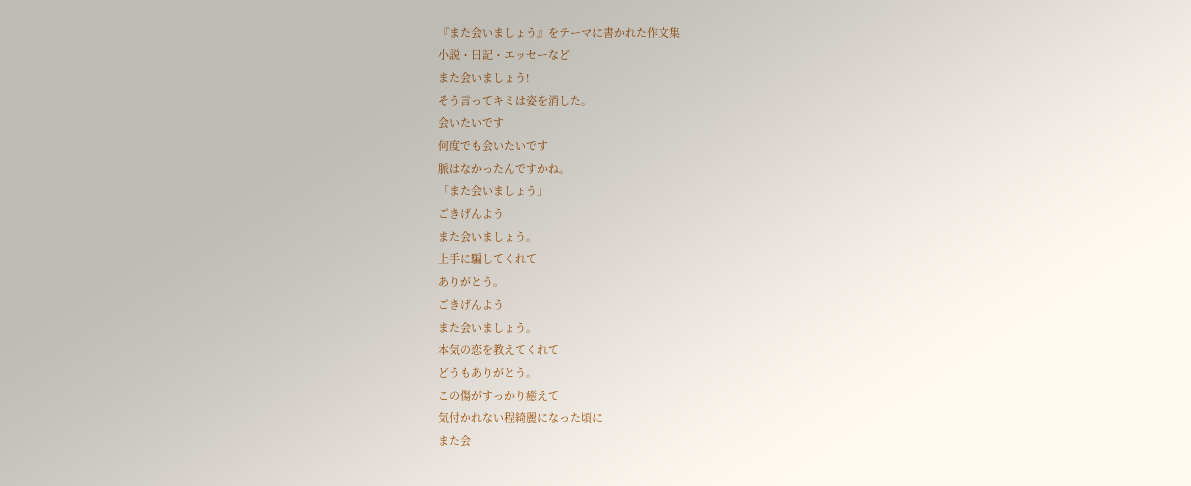『また会いましょう』をテーマに書かれた作文集
小説・日記・エッセーなど
また会いましょう!
そう言ってキミは姿を消した。
会いたいです
何度でも会いたいです
脈はなかったんですかね。
「また会いましょう」
ごきげんよう
また会いましょう。
上手に騙してくれて
ありがとう。
ごきげんよう
また会いましょう。
本気の恋を教えてくれて
どうもありがとう。
この傷がすっかり癒えて
気付かれない程綺麗になった頃に
また会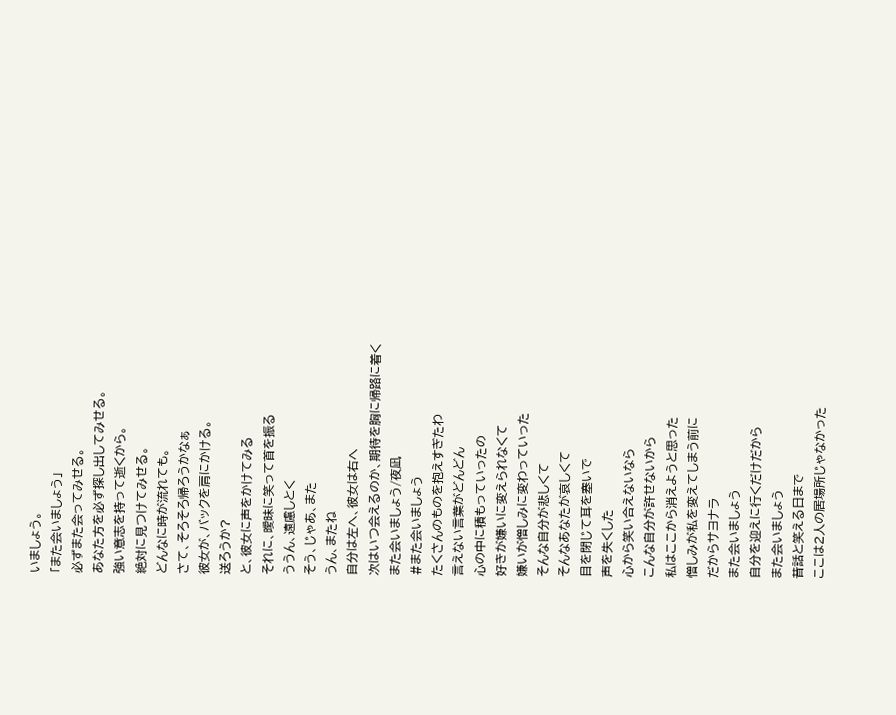いましょう。
「また会いましょう」
必ずまた会ってみせる。
あなた方を必ず探し出してみせる。
強い意志を持って逝くから。
絶対に見つけてみせる。
どんなに時が流れても。
さて、そろそろ帰ろうかなぁ
彼女が、バックを肩にかける。
送ろうか?
と、彼女に声をかけてみる
それに、曖昧に笑って首を振る
ううん、遠慮しとく
そう、じゃあ、また
うん、またね
自分は左へ、彼女は右へ
次はいつ会えるのか、期待を胸に帰路に着く
また会いましょう/夜凪
#また会いましょう
たくさんのものを抱えすぎたわ
言えない言葉がどんどん
心の中に積もっていったの
好きが嫌いに変えられなくて
嫌いが憎しみに変わっていった
そんな自分が悲しくて
そんなあなたが哀しくて
目を閉じて耳を塞いで
声を失くした
心から笑い合えないなら
こんな自分が許せないから
私はここから消えようと思った
憎しみが私を変えてしまう前に
だからサヨナラ
また会いましょう
自分を迎えに行くだけだから
また会いましょう
昔話と笑える日まで
ここは2人の居場所じゃなかった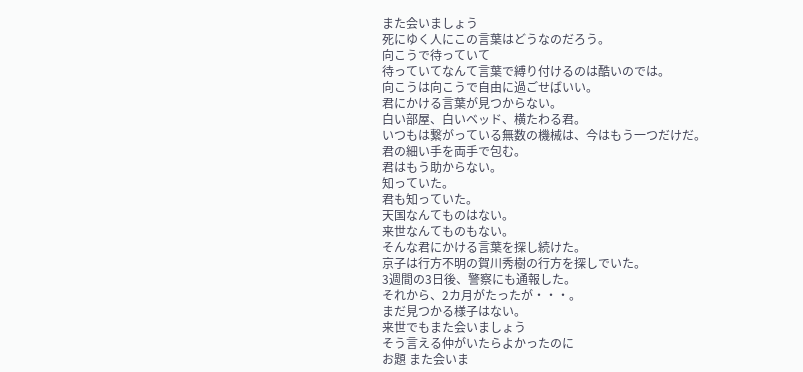また会いましょう
死にゆく人にこの言葉はどうなのだろう。
向こうで待っていて
待っていてなんて言葉で縛り付けるのは酷いのでは。
向こうは向こうで自由に過ごせばいい。
君にかける言葉が見つからない。
白い部屋、白いベッド、横たわる君。
いつもは繋がっている無数の機械は、今はもう一つだけだ。
君の細い手を両手で包む。
君はもう助からない。
知っていた。
君も知っていた。
天国なんてものはない。
来世なんてものもない。
そんな君にかける言葉を探し続けた。
京子は行方不明の賀川秀樹の行方を探しでいた。
3週間の3日後、警察にも通報した。
それから、2カ月がたったが・・・。
まだ見つかる様子はない。
来世でもまた会いましょう
そう言える仲がいたらよかったのに
お題 また会いま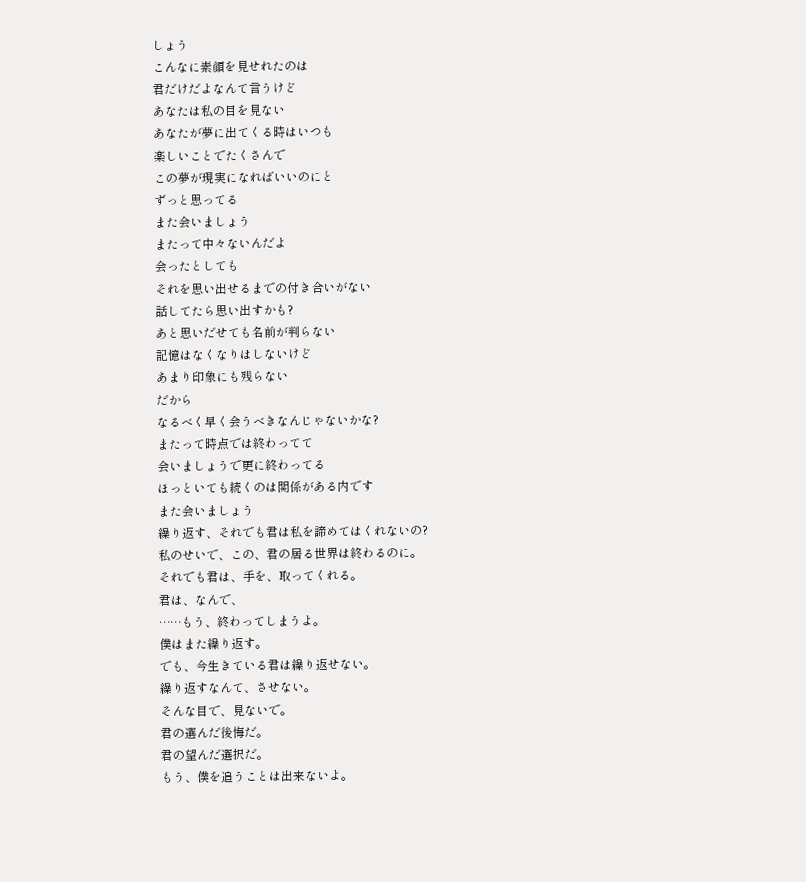しょう
こんなに素顔を見せれたのは
君だけだよなんて言うけど
あなたは私の目を見ない
あなたが夢に出てくる時はいつも
楽しいことでたくさんで
この夢が現実になればいいのにと
ずっと思ってる
また会いましょう
またって中々ないんだよ
会ったとしても
それを思い出せるまでの付き合いがない
話してたら思い出すかも?
あと思いだせても名前が判らない
記憶はなくなりはしないけど
あまり印象にも残らない
だから
なるべく早く会うべきなんじゃないかな?
またって時点では終わってて
会いましょうで更に終わってる
ほっといても続くのは関係がある内です
また会いましょう
繰り返す、それでも君は私を諦めてはくれないの?
私のせいで、この、君の居る世界は終わるのに。
それでも君は、手を、取ってくれる。
君は、なんで、
……もう、終わってしまうよ。
僕はまた繰り返す。
でも、今生きている君は繰り返せない。
繰り返すなんて、させない。
そんな目で、見ないで。
君の選んだ後悔だ。
君の望んだ選択だ。
もう、僕を追うことは出来ないよ。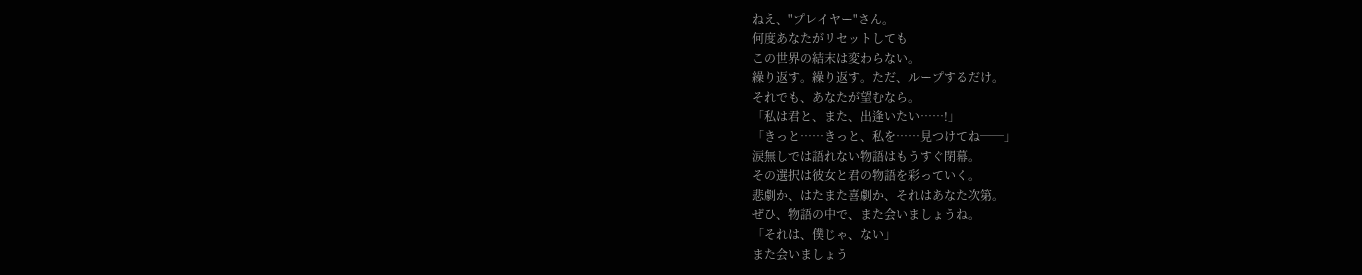ねえ、"プレイヤー"さん。
何度あなたがリセットしても
この世界の結末は変わらない。
繰り返す。繰り返す。ただ、ループするだけ。
それでも、あなたが望むなら。
「私は君と、また、出逢いたい……!」
「きっと……きっと、私を……見つけてね──」
涙無しでは語れない物語はもうすぐ閉幕。
その選択は彼女と君の物語を彩っていく。
悲劇か、はたまた喜劇か、それはあなた次第。
ぜひ、物語の中で、また会いましょうね。
「それは、僕じゃ、ない」
また会いましょう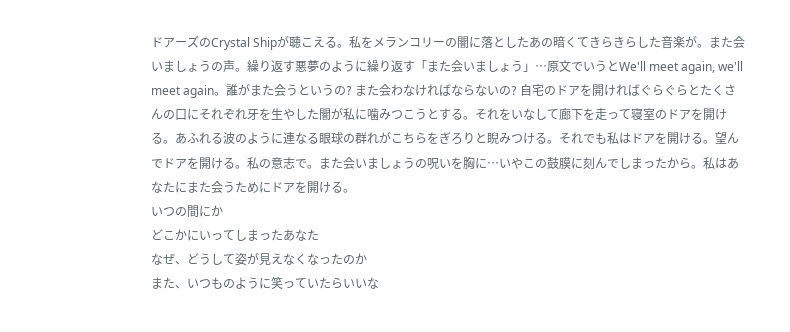ドアーズのCrystal Shipが聴こえる。私をメランコリーの闇に落としたあの暗くてきらきらした音楽が。また会いましょうの声。繰り返す悪夢のように繰り返す「また会いましょう」…原文でいうとWe'll meet again, we'll meet again。誰がまた会うというの? また会わなければならないの? 自宅のドアを開ければぐらぐらとたくさんの口にそれぞれ牙を生やした闇が私に噛みつこうとする。それをいなして廊下を走って寝室のドアを開ける。あふれる波のように連なる眼球の群れがこちらをぎろりと睨みつける。それでも私はドアを開ける。望んでドアを開ける。私の意志で。また会いましょうの呪いを胸に…いやこの鼓膜に刻んでしまったから。私はあなたにまた会うためにドアを開ける。
いつの間にか
どこかにいってしまったあなた
なぜ、どうして姿が見えなくなったのか
また、いつものように笑っていたらいいな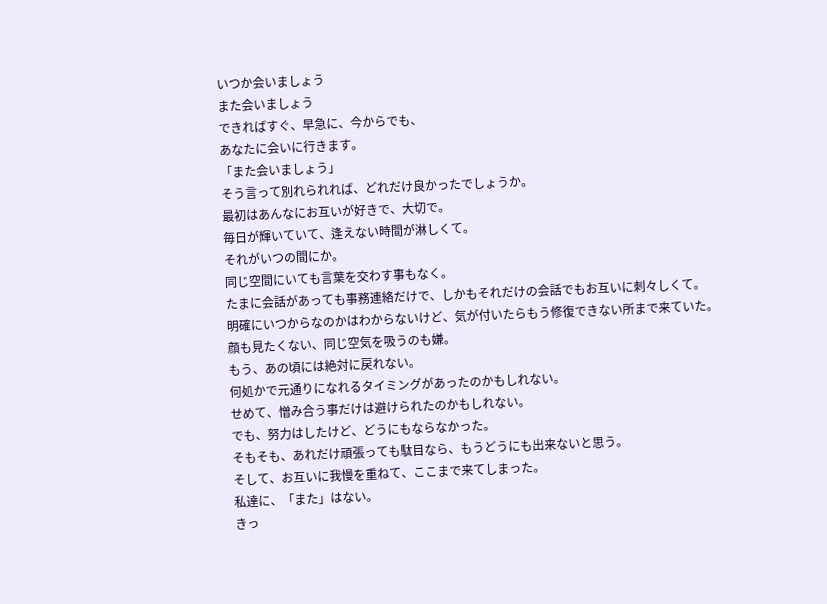いつか会いましょう
また会いましょう
できればすぐ、早急に、今からでも、
あなたに会いに行きます。
「また会いましょう」
そう言って別れられれば、どれだけ良かったでしょうか。
最初はあんなにお互いが好きで、大切で。
毎日が輝いていて、逢えない時間が淋しくて。
それがいつの間にか。
同じ空間にいても言葉を交わす事もなく。
たまに会話があっても事務連絡だけで、しかもそれだけの会話でもお互いに刺々しくて。
明確にいつからなのかはわからないけど、気が付いたらもう修復できない所まで来ていた。
顔も見たくない、同じ空気を吸うのも嫌。
もう、あの頃には絶対に戻れない。
何処かで元通りになれるタイミングがあったのかもしれない。
せめて、憎み合う事だけは避けられたのかもしれない。
でも、努力はしたけど、どうにもならなかった。
そもそも、あれだけ頑張っても駄目なら、もうどうにも出来ないと思う。
そして、お互いに我慢を重ねて、ここまで来てしまった。
私達に、「また」はない。
きっ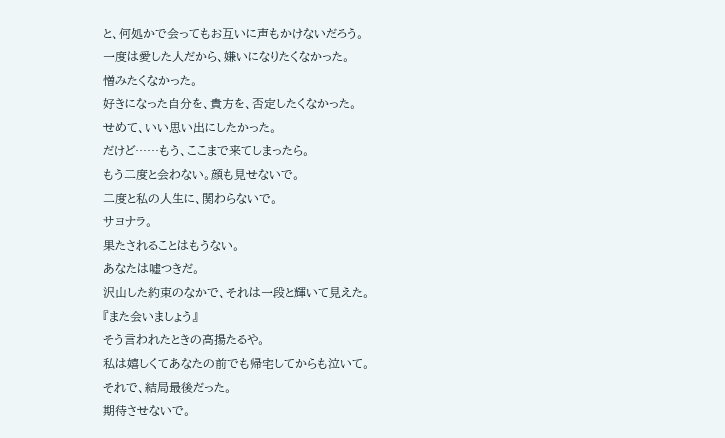と、何処かで会ってもお互いに声もかけないだろう。
一度は愛した人だから、嫌いになりたくなかった。
憎みたくなかった。
好きになった自分を、貴方を、否定したくなかった。
せめて、いい思い出にしたかった。
だけど……もう、ここまで来てしまったら。
もう二度と会わない。顔も見せないで。
二度と私の人生に、関わらないで。
サヨナラ。
果たされることはもうない。
あなたは嘘つきだ。
沢山した約束のなかで、それは一段と輝いて見えた。
『また会いましょう』
そう言われたときの高揚たるや。
私は嬉しくてあなたの前でも帰宅してからも泣いて。
それで、結局最後だった。
期待させないで。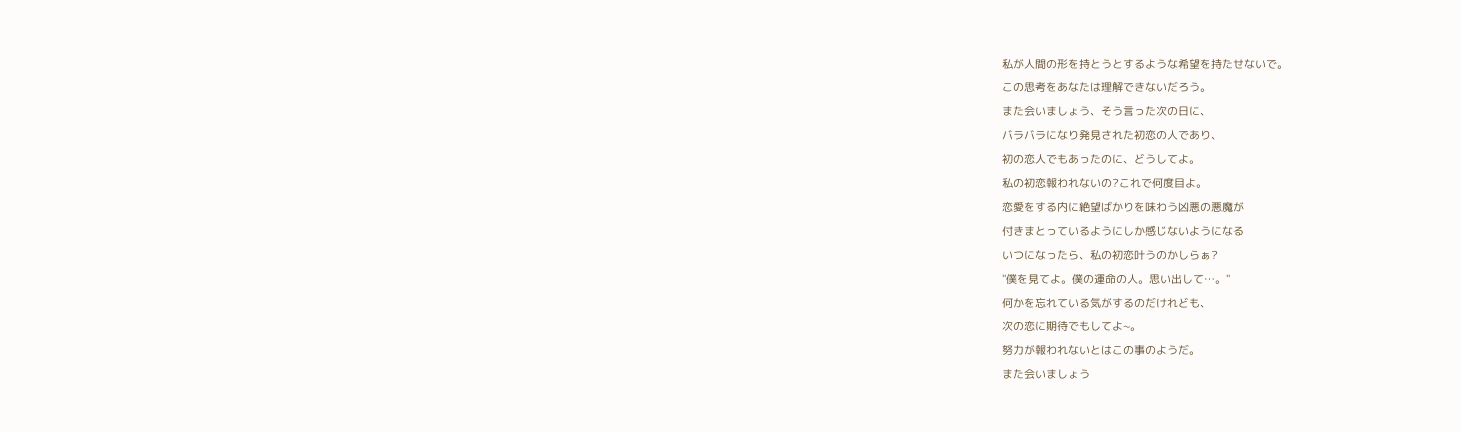私が人間の形を持とうとするような希望を持たせないで。
この思考をあなたは理解できないだろう。
また会いましょう、そう言った次の日に、
バラバラになり発見された初恋の人であり、
初の恋人でもあったのに、どうしてよ。
私の初恋報われないの?これで何度目よ。
恋愛をする内に絶望ばかりを味わう凶悪の悪魔が
付きまとっているようにしか感じないようになる
いつになったら、私の初恋叶うのかしらぁ?
"僕を見てよ。僕の運命の人。思い出して…。"
何かを忘れている気がするのだけれども、
次の恋に期待でもしてよ~。
努力が報われないとはこの事のようだ。
また会いましょう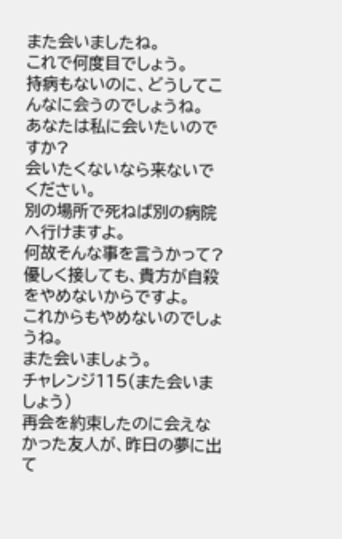また会いましたね。
これで何度目でしょう。
持病もないのに、どうしてこんなに会うのでしょうね。
あなたは私に会いたいのですか?
会いたくないなら来ないでください。
別の場所で死ねば別の病院へ行けますよ。
何故そんな事を言うかって?
優しく接しても、貴方が自殺をやめないからですよ。
これからもやめないのでしょうね。
また会いましょう。
チャレンジ115(また会いましょう)
再会を約束したのに会えなかった友人が、昨日の夢に出て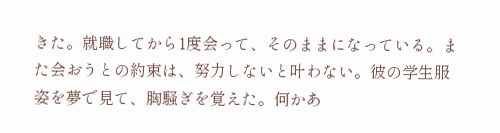きた。就職してから1度会って、そのままになっている。また会おうとの約束は、努力しないと叶わない。彼の学生服姿を夢で見て、胸騒ぎを覚えた。何かあ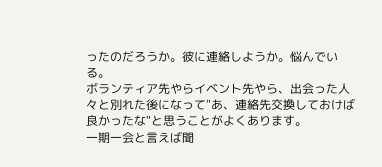ったのだろうか。彼に連絡しようか。悩んでいる。
ボランティア先やらイベント先やら、出会った人々と別れた後になって"あ、連絡先交換しておけば良かったな"と思うことがよくあります。
一期一会と言えば聞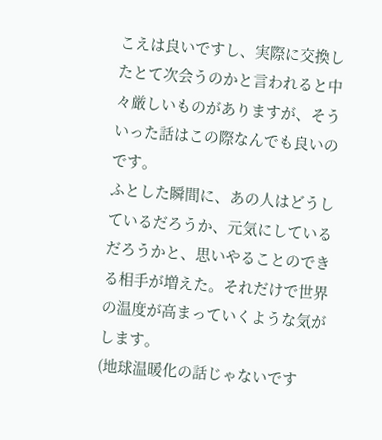こえは良いですし、実際に交換したとて次会うのかと言われると中々厳しいものがありますが、そういった話はこの際なんでも良いのです。
ふとした瞬間に、あの人はどうしているだろうか、元気にしているだろうかと、思いやることのできる相手が増えた。それだけで世界の温度が高まっていくような気がします。
(地球温暖化の話じゃないです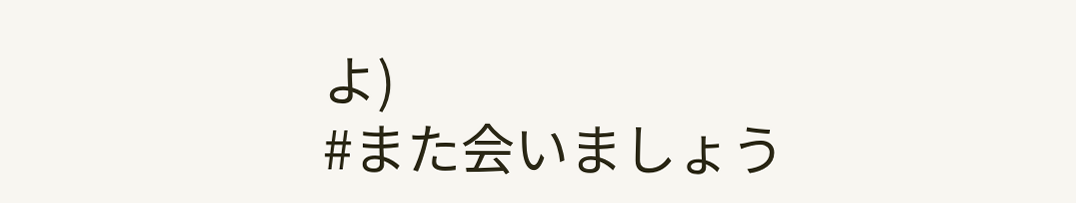よ)
#また会いましょう